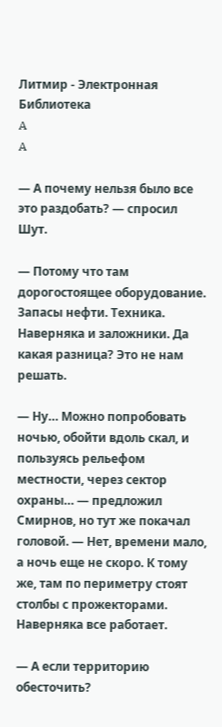Литмир - Электронная Библиотека
A
A

— А почему нельзя было все это раздобать? — спросил Шут.

— Потому что там дорогостоящее оборудование. Запасы нефти. Техника. Наверняка и заложники. Да какая разница? Это не нам решать.

— Ну… Можно попробовать ночью, обойти вдоль скал, и пользуясь рельефом местности, через сектор охраны… — предложил Смирнов, но тут же покачал головой. — Нет, времени мало, а ночь еще не скоро. К тому же, там по периметру стоят столбы с прожекторами. Наверняка все работает.

— А если территорию обесточить?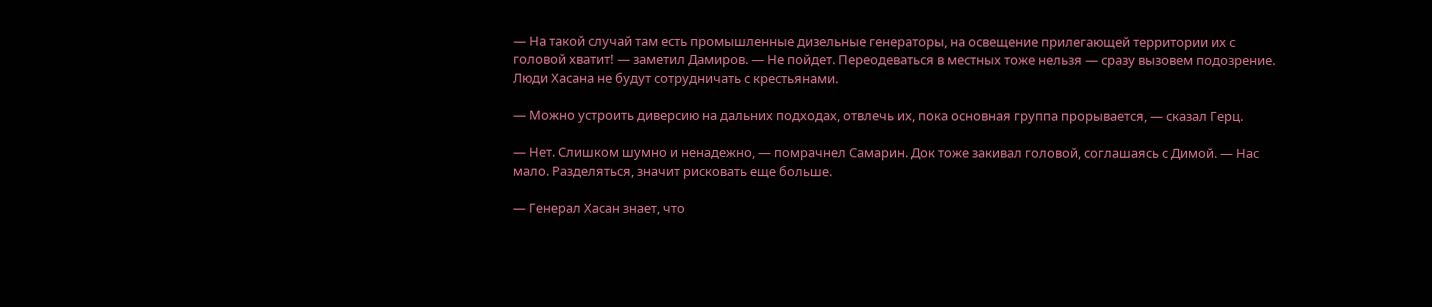— На такой случай там есть промышленные дизельные генераторы, на освещение прилегающей территории их с головой хватит! — заметил Дамиров. — Не пойдет. Переодеваться в местных тоже нельзя — сразу вызовем подозрение. Люди Хасана не будут сотрудничать с крестьянами.

— Можно устроить диверсию на дальних подходах, отвлечь их, пока основная группа прорывается, — сказал Герц.

— Нет. Слишком шумно и ненадежно, — помрачнел Самарин. Док тоже закивал головой, соглашаясь с Димой. — Нас мало. Разделяться, значит рисковать еще больше.

— Генерал Хасан знает, что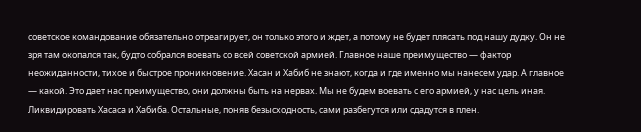советское командование обязательно отреагирует, он только этого и ждет, а потому не будет плясать под нашу дудку. Он не зря там окопался так, будто собрался воевать со всей советской армией. Главное наше преимущество — фактор неожиданности, тихое и быстрое проникновение. Хасан и Хабиб не знают, когда и где именно мы нанесем удар. А главное — какой. Это дает нас преимущество, они должны быть на нервах. Мы не будем воевать с его армией, у нас цель иная. Ликвидировать Хасаса и Хабиба. Остальные, поняв безысходность, сами разбегутся или сдадутся в плен.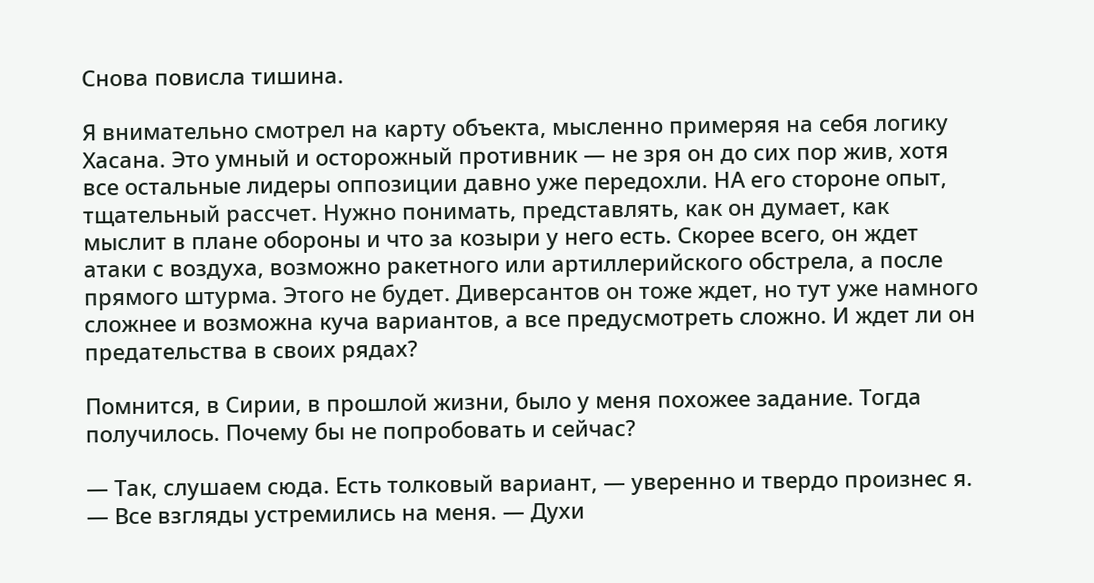Снова повисла тишина.

Я внимательно смотрел на карту объекта, мысленно примеряя на себя логику Хасана. Это умный и осторожный противник — не зря он до сих пор жив, хотя все остальные лидеры оппозиции давно уже передохли. НА его стороне опыт, тщательный рассчет. Нужно понимать, представлять, как он думает, как мыслит в плане обороны и что за козыри у него есть. Скорее всего, он ждет атаки с воздуха, возможно ракетного или артиллерийского обстрела, а после прямого штурма. Этого не будет. Диверсантов он тоже ждет, но тут уже намного сложнее и возможна куча вариантов, а все предусмотреть сложно. И ждет ли он предательства в своих рядах?

Помнится, в Сирии, в прошлой жизни, было у меня похожее задание. Тогда получилось. Почему бы не попробовать и сейчас?

— Так, слушаем сюда. Есть толковый вариант, — уверенно и твердо произнес я. — Все взгляды устремились на меня. — Духи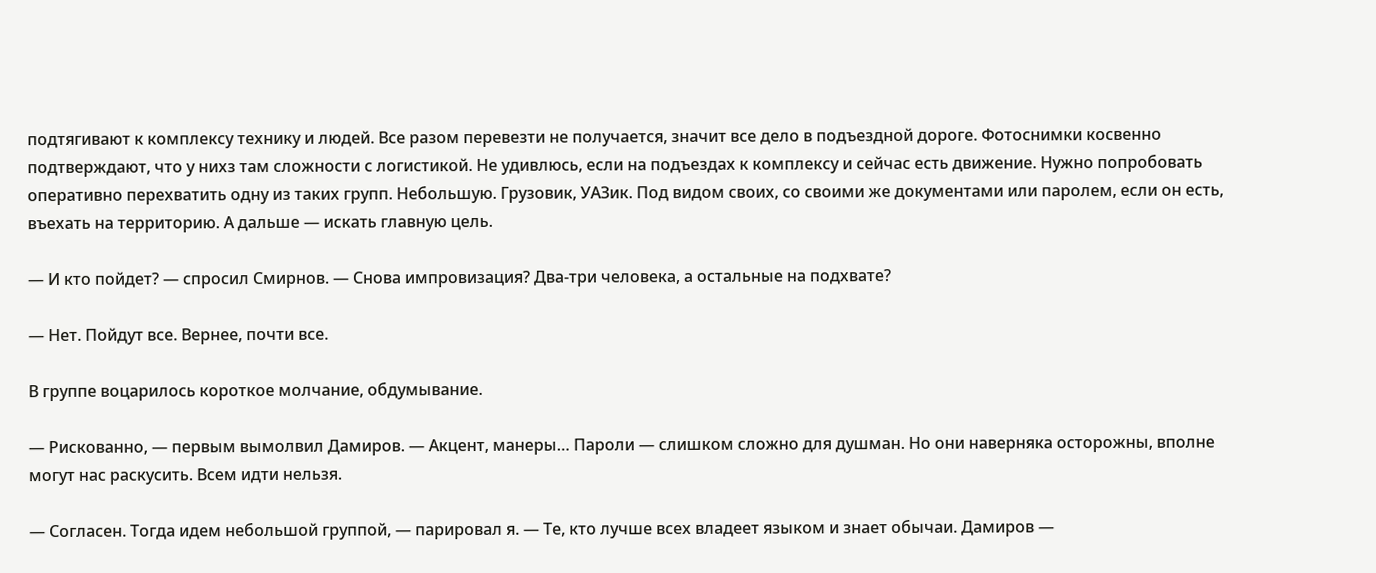подтягивают к комплексу технику и людей. Все разом перевезти не получается, значит все дело в подъездной дороге. Фотоснимки косвенно подтверждают, что у нихз там сложности с логистикой. Не удивлюсь, если на подъездах к комплексу и сейчас есть движение. Нужно попробовать оперативно перехватить одну из таких групп. Небольшую. Грузовик, УАЗик. Под видом своих, со своими же документами или паролем, если он есть, въехать на территорию. А дальше — искать главную цель.

— И кто пойдет? — спросил Смирнов. — Снова импровизация? Два-три человека, а остальные на подхвате?

— Нет. Пойдут все. Вернее, почти все.

В группе воцарилось короткое молчание, обдумывание.

— Рискованно, — первым вымолвил Дамиров. — Акцент, манеры… Пароли — слишком сложно для душман. Но они наверняка осторожны, вполне могут нас раскусить. Всем идти нельзя.

— Согласен. Тогда идем небольшой группой, — парировал я. — Те, кто лучше всех владеет языком и знает обычаи. Дамиров —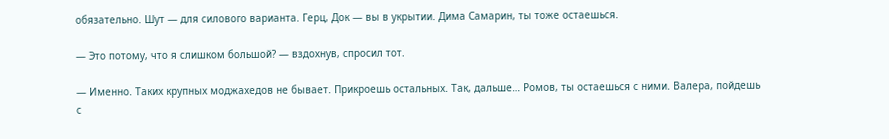обязательно. Шут — для силового варианта. Герц, Док — вы в укрытии. Дима Самарин, ты тоже остаешься.

— Это потому, что я слишком большой? — вздохнув, спросил тот.

— Именно. Таких крупных моджахедов не бывает. Прикроешь остальных. Так, дальше… Ромов, ты остаешься с ними. Валера, пойдешь с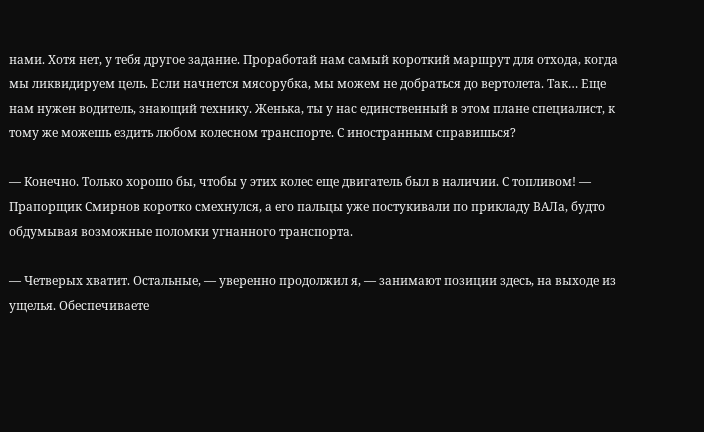нами. Хотя нет, у тебя другое задание. Проработай нам самый короткий маршрут для отхода, когда мы ликвидируем цель. Если начнется мясорубка, мы можем не добраться до вертолета. Так… Еще нам нужен водитель, знающий технику. Женька, ты у нас единственный в этом плане специалист, к тому же можешь ездить любом колесном транспорте. С иностранным справишься?

— Конечно. Только хорошо бы, чтобы у этих колес еще двигатель был в наличии. С топливом! — Прапорщик Смирнов коротко смехнулся, а его пальцы уже постукивали по прикладу ВАЛа, будто обдумывая возможные поломки угнанного транспорта.

— Четверых хватит. Остальные, — уверенно продолжил я, — занимают позиции здесь, на выходе из ущелья. Обеспечиваете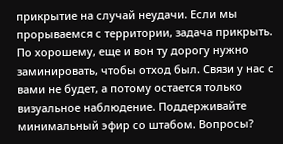прикрытие на случай неудачи. Если мы прорываемся с территории, задача прикрыть. По хорошему, еще и вон ту дорогу нужно заминировать, чтобы отход был. Связи у нас с вами не будет, а потому остается только визуальное наблюдение. Поддерживайте минимальный эфир со штабом. Вопросы?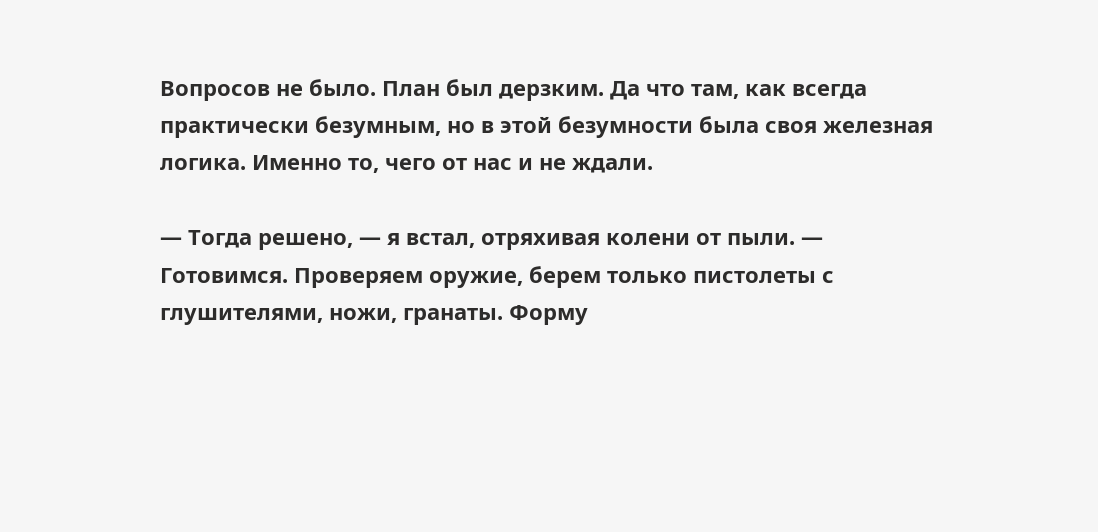Вопросов не было. План был дерзким. Да что там, как всегда практически безумным, но в этой безумности была своя железная логика. Именно то, чего от нас и не ждали.

— Тогда решено, — я встал, отряхивая колени от пыли. — Готовимся. Проверяем оружие, берем только пистолеты с глушителями, ножи, гранаты. Форму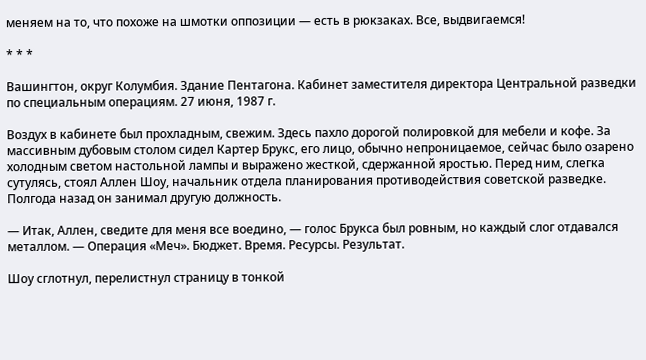меняем на то, что похоже на шмотки оппозиции — есть в рюкзаках. Все, выдвигаемся!

* * *

Вашингтон, округ Колумбия. Здание Пентагона. Кабинет заместителя директора Центральной разведки по специальным операциям. 27 июня, 1987 г.

Воздух в кабинете был прохладным, свежим. Здесь пахло дорогой полировкой для мебели и кофе. За массивным дубовым столом сидел Картер Брукс, его лицо, обычно непроницаемое, сейчас было озарено холодным светом настольной лампы и выражено жесткой, сдержанной яростью. Перед ним, слегка сутулясь, стоял Аллен Шоу, начальник отдела планирования противодействия советской разведке. Полгода назад он занимал другую должность.

— Итак, Аллен, сведите для меня все воедино, — голос Брукса был ровным, но каждый слог отдавался металлом. — Операция «Меч». Бюджет. Время. Ресурсы. Результат.

Шоу сглотнул, перелистнул страницу в тонкой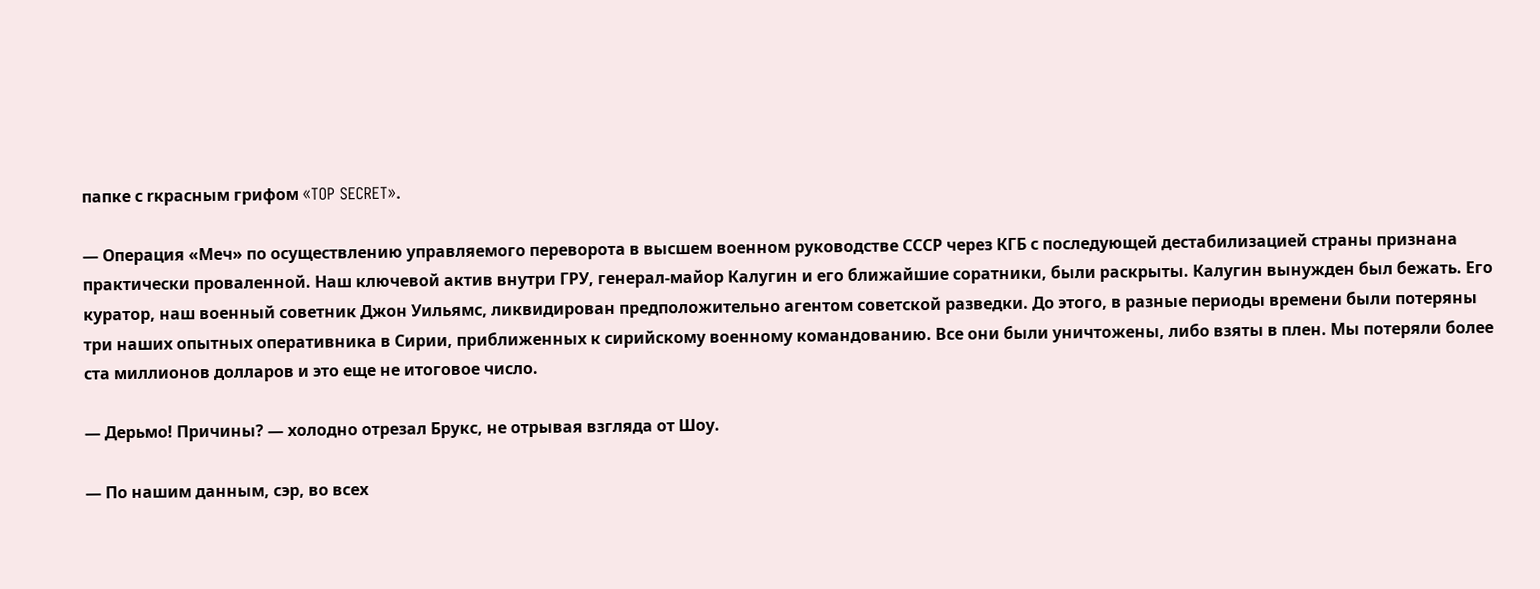папке с rкрасным грифом «TOP SECRET».

— Операция «Меч» по осуществлению управляемого переворота в высшем военном руководстве СССР через КГБ с последующей дестабилизацией страны признана практически проваленной. Наш ключевой актив внутри ГРУ, генерал-майор Калугин и его ближайшие соратники, были раскрыты. Калугин вынужден был бежать. Его куратор, наш военный советник Джон Уильямс, ликвидирован предположительно агентом советской разведки. До этого, в разные периоды времени были потеряны три наших опытных оперативника в Сирии, приближенных к сирийскому военному командованию. Все они были уничтожены, либо взяты в плен. Мы потеряли более ста миллионов долларов и это еще не итоговое число.

— Дерьмо! Причины? — холодно отрезал Брукс, не отрывая взгляда от Шоу.

— По нашим данным, сэр, во всех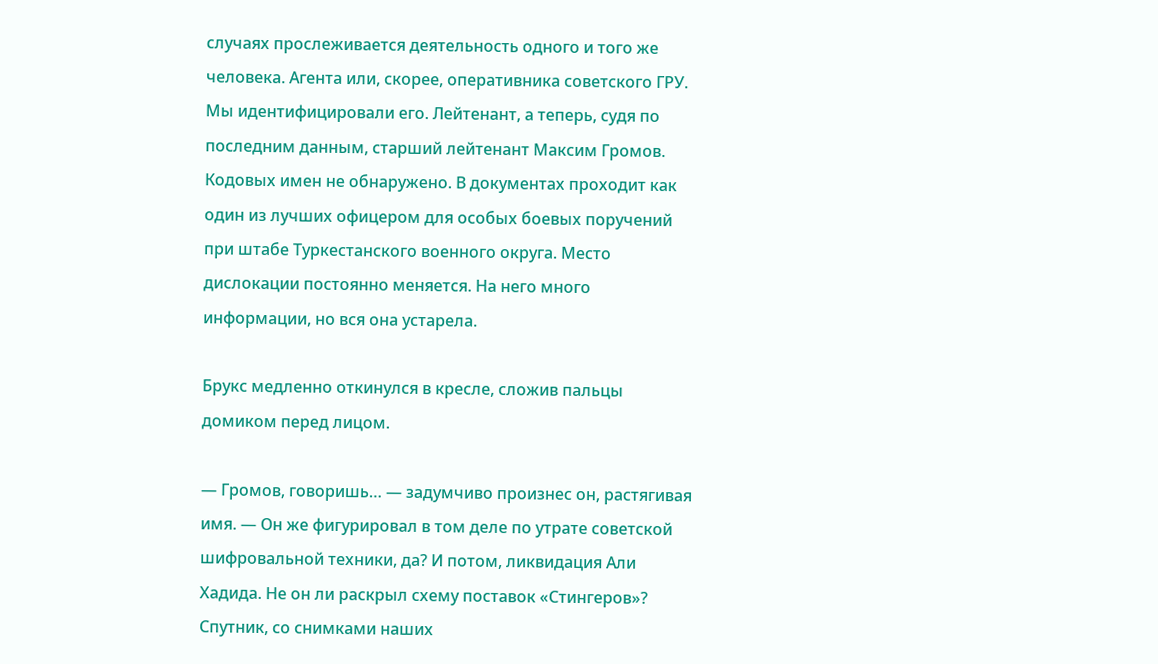случаях прослеживается деятельность одного и того же человека. Агента или, скорее, оперативника советского ГРУ. Мы идентифицировали его. Лейтенант, а теперь, судя по последним данным, старший лейтенант Максим Громов. Кодовых имен не обнаружено. В документах проходит как один из лучших офицером для особых боевых поручений при штабе Туркестанского военного округа. Место дислокации постоянно меняется. На него много информации, но вся она устарела.

Брукс медленно откинулся в кресле, сложив пальцы домиком перед лицом.

— Громов, говоришь… — задумчиво произнес он, растягивая имя. — Он же фигурировал в том деле по утрате советской шифровальной техники, да? И потом, ликвидация Али Хадида. Не он ли раскрыл схему поставок «Стингеров»? Спутник, со снимками наших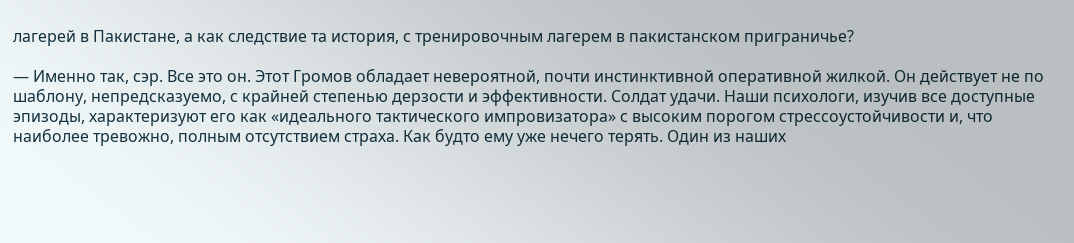лагерей в Пакистане, а как следствие та история, с тренировочным лагерем в пакистанском приграничье?

— Именно так, сэр. Все это он. Этот Громов обладает невероятной, почти инстинктивной оперативной жилкой. Он действует не по шаблону, непредсказуемо, с крайней степенью дерзости и эффективности. Солдат удачи. Наши психологи, изучив все доступные эпизоды, характеризуют его как «идеального тактического импровизатора» с высоким порогом стрессоустойчивости и, что наиболее тревожно, полным отсутствием страха. Как будто ему уже нечего терять. Один из наших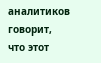аналитиков говорит, что этот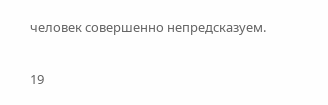человек совершенно непредсказуем.

19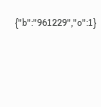{"b":"961229","o":1}